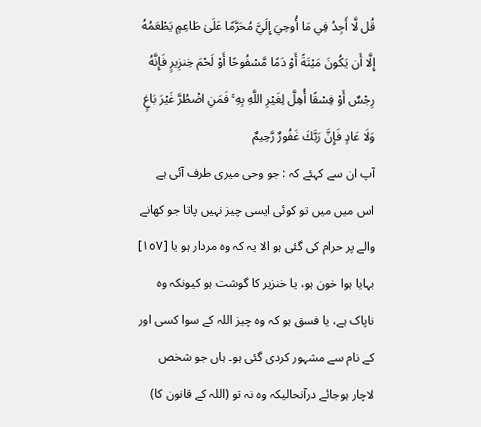قُل لَّا أَجِدُ فِي مَا أُوحِيَ إِلَيَّ مُحَرَّمًا عَلَىٰ طَاعِمٍ يَطْعَمُهُ إِلَّا أَن يَكُونَ مَيْتَةً أَوْ دَمًا مَّسْفُوحًا أَوْ لَحْمَ خِنزِيرٍ فَإِنَّهُ رِجْسٌ أَوْ فِسْقًا أُهِلَّ لِغَيْرِ اللَّهِ بِهِ ۚ فَمَنِ اضْطُرَّ غَيْرَ بَاغٍ وَلَا عَادٍ فَإِنَّ رَبَّكَ غَفُورٌ رَّحِيمٌ
آپ ان سے کہئے کہ : جو وحی میری طرف آئی ہے اس میں میں تو کوئی ایسی چیز نہیں پاتا جو کھانے والے پر حرام کی گئی ہو الا یہ کہ وہ مردار ہو یا [١٥٧] بہایا ہوا خون ہو، یا خنزیر کا گوشت ہو کیونکہ وہ ناپاک ہے، یا فسق ہو کہ وہ چیز اللہ کے سوا کسی اور کے نام سے مشہور کردی گئی ہو۔ ہاں جو شخص لاچار ہوجائے درآنحالیکہ وہ نہ تو (اللہ کے قانون کا)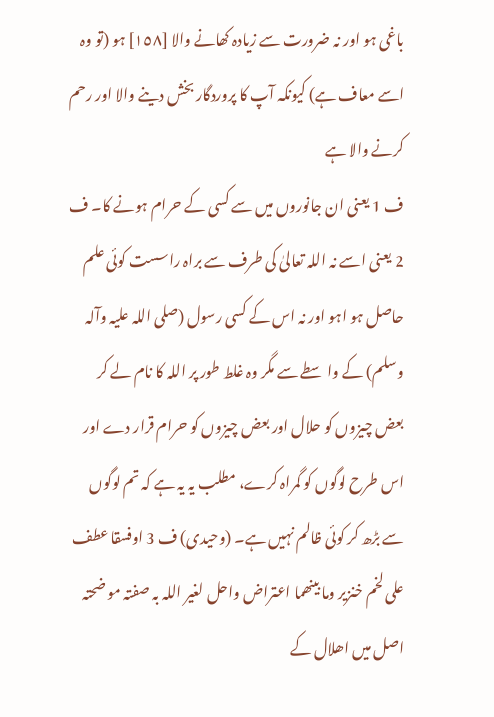باغی ہو اور نہ ضرورت سے زیادہ کھانے والا [١٥٨] ہو (تو وہ اسے معاف ہے) کیونکہ آپ کا پروردگار بخش دینے والا اور رحم کرنے والا ہے
ف 1 یعنی ان جانوروں میں سے کسی کے حرام ہونے کا۔ ف 2 یعنی اسے نہ اللہ تعالیٰ کی طرف سے براہ راسست کوئی علم حاصل ہو اہو اور نہ اس کے کسی رسول (صلی اللہ علیہ وآلہ وسلم) کے واسطے سے مگر وہ غلط طور پر اللہ کا نام لے کر بعض چیزوں کو حلال اور بعض چیزوں کو حرام قرار دے اور اس طرح لوگوں کو گمراہ کرے، مطلب یہ یہ ہے کہ تم لوگوں سے بڑھ کر کوئی ظالم نہیں ہے۔ (وحیدی) ف 3 اوفسقا عطف علی لخم خنزیر وما بینھما اعتراض واحل لغیر اللہ بہ صفتہ مو ضحتہ اصل میں اھلال کے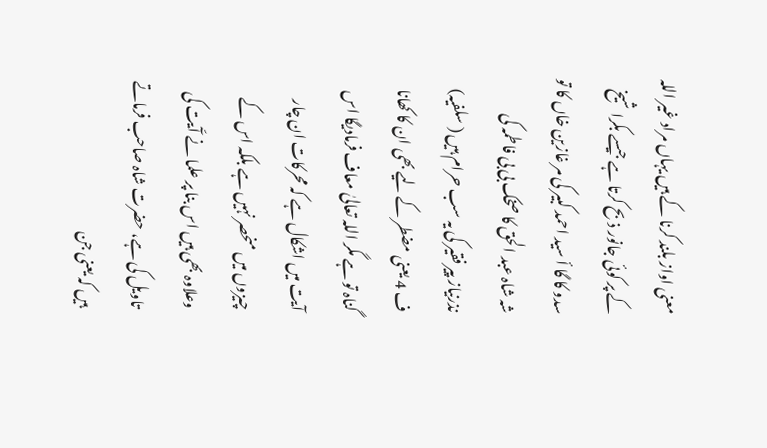معنی اواز بلند کرنا کے ہیں یہاں مراد غیر اللہ کے پر کوئی جانور ذبح کرتا ہے جیسے بکرا شیخ سدو کا گا أ سید احمد کبیر کی مر غازین خاں کا تو شہ شاہ عبد الحق کا صخک بی بی فاطمہ کی نذرنیاز پیر فقیر کی یہ سب حرام ہیں ( سلفیہ) ف 4 یعنی مضطر کے لیے بھی ان کا کھانا گناہ تو ہے مگر اللہ تعالیٰ معاف فرمادیگا اس آیت میں اشکال ہے کہ محرکات ان چار چیزوں میں منحصر نہیں ہے بلکہ اس کے وعلاوہ بھی ہیں اس بنا پر علما نے آّیت کی تاویل کی ہے، حضرت شاہ صاحب فرماتے ہیں کہ یعنی جن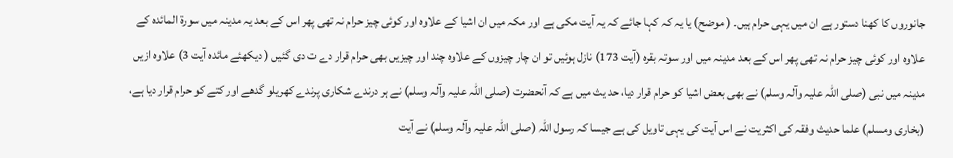جانوروں کا کھنا دستور ہے ان میں یہی حرام ہیں۔ ( موضح) یا یہ کہ کہا جائے کہ یہ آیت مکی ہے اور مکہ میں ان اشیا کے علاوہ اور کوئی چیز حرام نہ تھی پھر اس کے بعد یہ مدینہ میں سورۃ المائدہ کے علاوہ اور کوئی چیز حرام نہ تھی پھر اس کے بعد مدینہ میں اور سوتہ بقرہ (آیت 173) نازل ہوئیں تو ان چار چیزوں کے علاوہ چند اور چیزیں بھی حرام قرار دے ت دی گئیں ( دیکھئے مائدہ آیت 3) علاوہ ازیں مدینہ میں نبی (صلی اللہ علیہ وآلہ وسلم) نے بھی بعض اشیا کو حرام قرار دیا، حد یث میں ہے کہ آنحضرت (صلی اللہ علیہ وآلہ وسلم) نے ہر درندے شکاری پرندے کھریلو گدھے اور کتے کو حرام قرار دیا ہے، (بخاری ومسلم) علما حدیث وفقہ کی اکثریت نے اس آیت کی یہی تاویل کی ہے جیسا کہ رسول اللہ (صلی اللہ علیہ وآلہ وسلم) نے آیت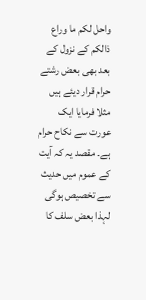واحل لکم ما وراع ذالکم کے نزول کے بعد بھی بعض رشتے حرام قرار دیئے ہیں مثلا فرمایا ایک عورت سے نکاح حرام ہے۔ مقصد یہ کہ آیت کے عموم میں حدیث سے تخصیص ہوگی لہذا بعض سلف کا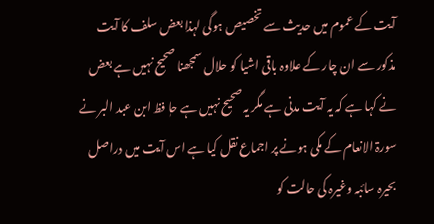آیت کے عموم میں حدیث سے تخصیص ہوگی لہذا بعض سلف کا آیت مذکور سے ان چار کے علاوہ باقی اشیا کو حلال سمجھنا صحیح نہیں ہے بعض نے کہا ہے کہ یہ آیت مدنی ہے مگر یہ صحیح نہیں ہے حاٖ فظ ابن عبد البر نے سورۃ الانعام کے مکی ہونے پر اجماع نقل کیا ہے اس آیت میں دراصل بحیرہ سائبہ وغیرہ کی حالت کو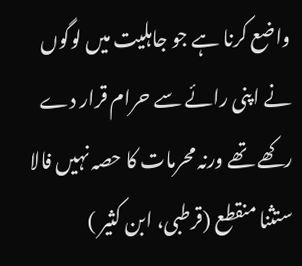واضع کرنا ہے جو جاہلیت میں لوگوں نے اپنی رائے سے حرام قرار دے رکھے تھے ورنہ محرمات کا حصہ نہیں فالا ستثنا منقطع (قرطبی، ابن کثیر )